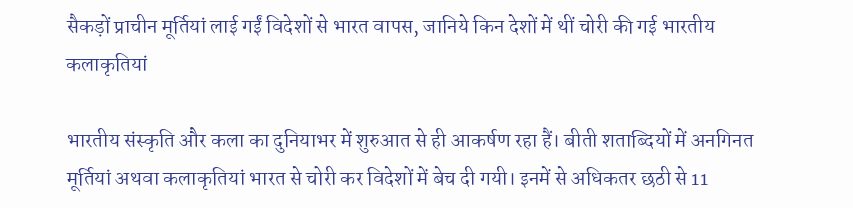सैकड़ों प्राचीन मूर्तियां लाई गईं विदेशों से भारत वापस, जानिये किन देशों में थीं चोरी की गई भारतीय कलाकृतियां

भारतीय संस्कृति और कला का दुनियाभर में शुरुआत से ही आकर्षण रहा हैं। बीती शताब्दियों में अनगिनत मूर्तियां अथवा कलाकृतियां भारत से चोरी कर विदेशों में बेच दी गयी। इनमें से अधिकतर छठी से 11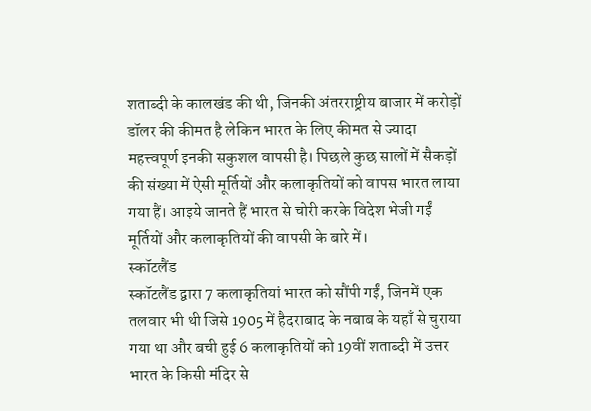शताब्दी के कालखंड की थी, जिनकी अंतरराष्ट्रीय बाजार में करोड़ों डॉलर की कीमत है लेकिन भारत के लिए कीमत से ज्यादा महत्त्वपूर्ण इनकी सकुशल वापसी है। पिछले कुछ सालों में सैकड़ों की संख्या में ऐसी मूर्तियों और कलाकृतियों को वापस भारत लाया गया हैं। आइये जानते हैं भारत से चोरी करके विदेश भेजी गईं मूर्तियों और कलाकृतियों की वापसी के बारे में।
स्कॉटलैंड
स्कॉटलैंड द्वारा 7 कलाकृतियां भारत को सौंपी गईं, जिनमें एक तलवार भी थी जिसे 1905 में हैदराबाद के नबाब के यहाँ से चुराया गया था और बची हुई 6 कलाकृतियों को 19वीं शताब्दी में उत्तर भारत के किसी मंदिर से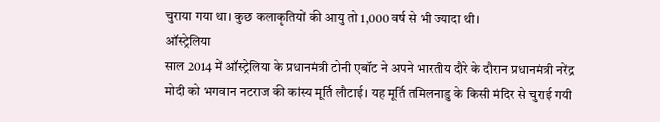चुराया गया था। कुछ कलाकृतियों की आयु तो 1,000 वर्ष से भी ज्यादा थी।
ऑस्ट्रेलिया
साल 2014 में ऑस्ट्रेलिया के प्रधानमंत्री टोनी एबॉट ने अपने भारतीय दौरे के दौरान प्रधानमंत्री नरेंद्र मोदी को भगवान नटराज की कांस्य मूर्ति लौटाई। यह मूर्ति तमिलनाडु के किसी मंदिर से चुराई गयी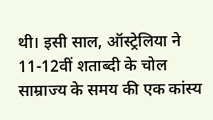थी। इसी साल, ऑस्ट्रेलिया ने 11-12वीं शताब्दी के चोल साम्राज्य के समय की एक कांस्य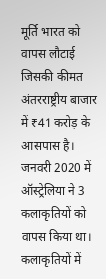मूर्ति भारत को वापस लौटाई जिसकी कीमत अंतरराष्ट्रीय बाजार में ₹41 करोड़ के आसपास है। जनवरी 2020 में ऑस्ट्रेलिया ने 3 कलाकृतियों को वापस किया था। कलाकृतियों में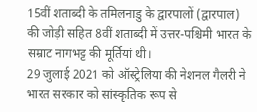15वीं शताब्दी के तमिलनाडु के द्वारपालों (द्वारपाल) की जोड़ी सहित 8वीं शताब्दी में उत्तर-पश्चिमी भारत के सम्राट नागभट्ट की मूर्तियां थी।
29 जुलाई 2021 को ऑस्ट्रेलिया की नेशनल गैलरी ने भारत सरकार को सांस्कृतिक रूप से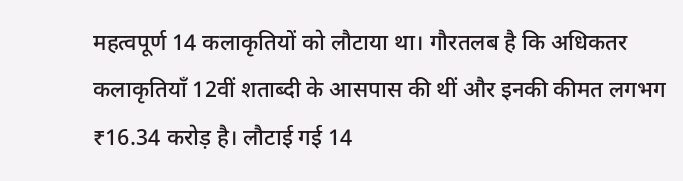महत्वपूर्ण 14 कलाकृतियों को लौटाया था। गौरतलब है कि अधिकतर कलाकृतियाँ 12वीं शताब्दी के आसपास की थीं और इनकी कीमत लगभग ₹16.34 करोड़ है। लौटाई गई 14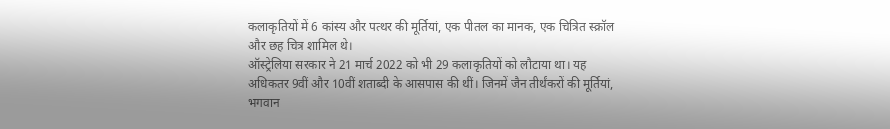कलाकृतियों में 6 कांस्य और पत्थर की मूर्तियां, एक पीतल का मानक, एक चित्रित स्क्रॉल और छह चित्र शामिल थे।
ऑस्ट्रेलिया सरकार ने 21 मार्च 2022 को भी 29 कलाकृतियों को लौटाया था। यह अधिकतर 9वीं और 10वीं शताब्दी के आसपास की थीं। जिनमें जैन तीर्थंकरों की मूर्तियां, भगवान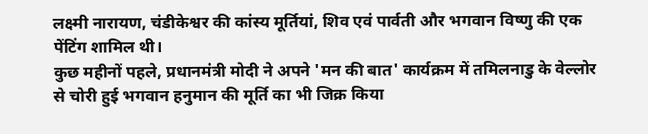लक्ष्मी नारायण, चंडीकेश्वर की कांस्य मूर्तियां, शिव एवं पार्वती और भगवान विष्णु की एक पेंटिंग शामिल थी।
कुछ महीनों पहले, प्रधानमंत्री मोदी ने अपने 'मन की बात' कार्यक्रम में तमिलनाडु के वेल्लोर से चोरी हुई भगवान हनुमान की मूर्ति का भी जिक्र किया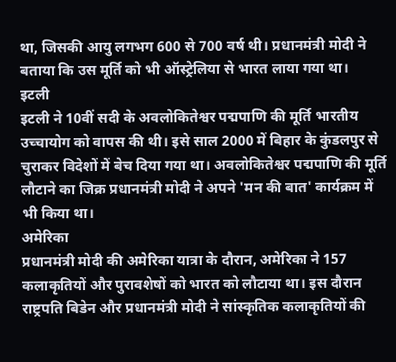था, जिसकी आयु लगभग 600 से 700 वर्ष थी। प्रधानमंत्री मोदी ने बताया कि उस मूर्ति को भी ऑस्ट्रेलिया से भारत लाया गया था।
इटली
इटली ने 10वीं सदी के अवलोकितेश्वर पद्मपाणि की मूर्ति भारतीय उच्चायोग को वापस की थी। इसे साल 2000 में बिहार के कुंडलपुर से चुराकर विदेशों में बेच दिया गया था। अवलोकितेश्वर पद्मपाणि की मूर्ति लौटाने का जिक्र प्रधानमंत्री मोदी ने अपने 'मन की बात' कार्यक्रम में भी किया था।
अमेरिका
प्रधानमंत्री मोदी की अमेरिका यात्रा के दौरान, अमेरिका ने 157 कलाकृतियों और पुरावशेषों को भारत को लौटाया था। इस दौरान राष्ट्रपति बिडेन और प्रधानमंत्री मोदी ने सांस्कृतिक कलाकृतियों की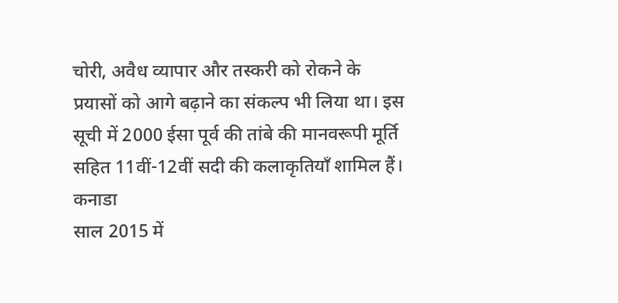चोरी, अवैध व्यापार और तस्करी को रोकने के प्रयासों को आगे बढ़ाने का संकल्प भी लिया था। इस सूची में 2000 ईसा पूर्व की तांबे की मानवरूपी मूर्ति सहित 11वीं-12वीं सदी की कलाकृतियाँ शामिल हैं।
कनाडा
साल 2015 में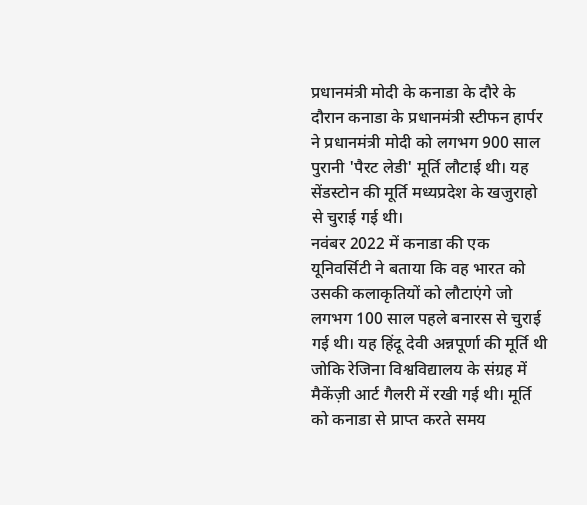प्रधानमंत्री मोदी के कनाडा के दौरे के दौरान कनाडा के प्रधानमंत्री स्टीफन हार्पर ने प्रधानमंत्री मोदी को लगभग 900 साल पुरानी 'पैरट लेडी' मूर्ति लौटाई थी। यह सेंडस्टोन की मूर्ति मध्यप्रदेश के खजुराहो से चुराई गई थी।
नवंबर 2022 में कनाडा की एक यूनिवर्सिटी ने बताया कि वह भारत को उसकी कलाकृतियों को लौटाएंगे जो लगभग 100 साल पहले बनारस से चुराई गई थी। यह हिंदू देवी अन्नपूर्णा की मूर्ति थी जोकि रेजिना विश्वविद्यालय के संग्रह में मैकेंज़ी आर्ट गैलरी में रखी गई थी। मूर्ति को कनाडा से प्राप्त करते समय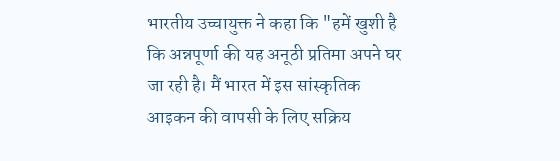भारतीय उच्चायुक्त ने कहा कि "हमें खुशी है कि अन्नपूर्णा की यह अनूठी प्रतिमा अपने घर जा रही है। मैं भारत में इस सांस्कृतिक आइकन की वापसी के लिए सक्रिय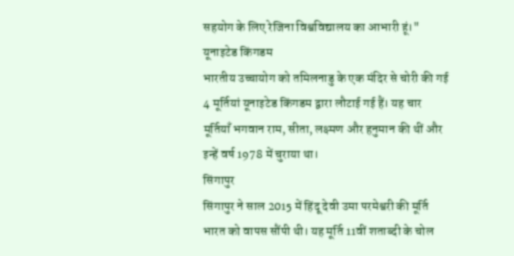सहयोग के लिए रेजिना विश्वविद्यालय का आभारी हूं।"
यूनाइटेड किंगडम
भारतीय उच्चायोग को तमिलनाडु के एक मंदिर से चोरी की गई 4 मूर्तियां यूनाइटेड किंगडम द्वारा लौटाई गई हैं। यह चार मूर्तियाँ भगवान राम, सीता, लक्ष्मण और हनुमान की थीं और इन्हें वर्ष 1978 में चुराया था।
सिंगापुर
सिंगापुर ने साल 2015 में हिंदू देवी उमा परमेश्वरी की मूर्ति भारत को वापस सौंपी थी। यह मूर्ति 11वीं शताब्दी के चोल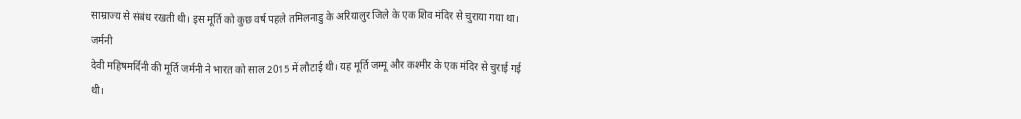साम्राज्य से संबंध रखती थी। इस मूर्ति को कुछ वर्ष पहले तमिलनाडु के अरियालुर जिले के एक शिव मंदिर से चुराया गया था।
जर्मनी
देवी महिषमर्दिनी की मूर्ति जर्मनी ने भारत को साल 2015 में लौटाई थी। यह मूर्ति जम्मू और कश्मीर के एक मंदिर से चुराई गई थी।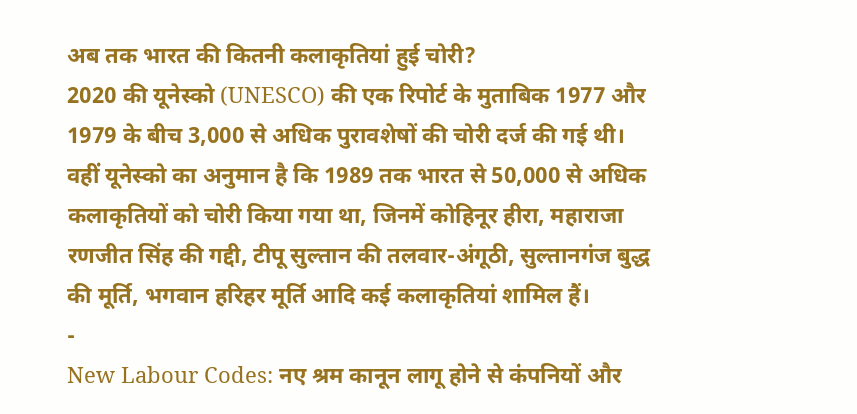अब तक भारत की कितनी कलाकृतियां हुई चोरी?
2020 की यूनेस्को (UNESCO) की एक रिपोर्ट के मुताबिक 1977 और 1979 के बीच 3,000 से अधिक पुरावशेषों की चोरी दर्ज की गई थी। वहीं यूनेस्को का अनुमान है कि 1989 तक भारत से 50,000 से अधिक कलाकृतियों को चोरी किया गया था, जिनमें कोहिनूर हीरा, महाराजा रणजीत सिंह की गद्दी, टीपू सुल्तान की तलवार-अंगूठी, सुल्तानगंज बुद्ध की मूर्ति, भगवान हरिहर मूर्ति आदि कई कलाकृतियां शामिल हैं।
-
New Labour Codes: नए श्रम कानून लागू होने से कंपनियों और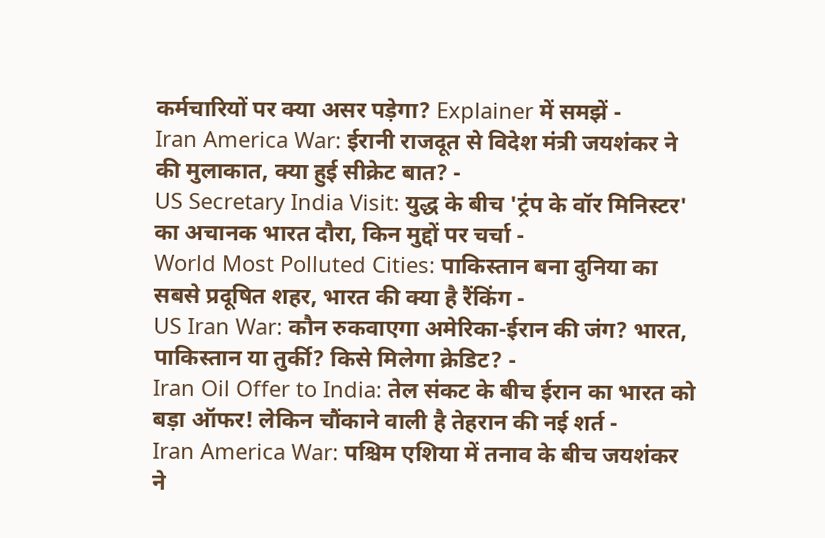कर्मचारियों पर क्या असर पड़ेगा? Explainer में समझें -
Iran America War: ईरानी राजदूत से विदेश मंत्री जयशंकर ने की मुलाकात, क्या हुई सीक्रेट बात? -
US Secretary India Visit: युद्ध के बीच 'ट्रंप के वॉर मिनिस्टर' का अचानक भारत दौरा, किन मुद्दों पर चर्चा -
World Most Polluted Cities: पाकिस्तान बना दुनिया का सबसे प्रदूषित शहर, भारत की क्या है रैंकिंग -
US Iran War: कौन रुकवाएगा अमेरिका-ईरान की जंग? भारत, पाकिस्तान या तुर्की? किसे मिलेगा क्रेडिट? -
Iran Oil Offer to India: तेल संकट के बीच ईरान का भारत को बड़ा ऑफर! लेकिन चौंकाने वाली है तेहरान की नई शर्त -
Iran America War: पश्चिम एशिया में तनाव के बीच जयशंकर ने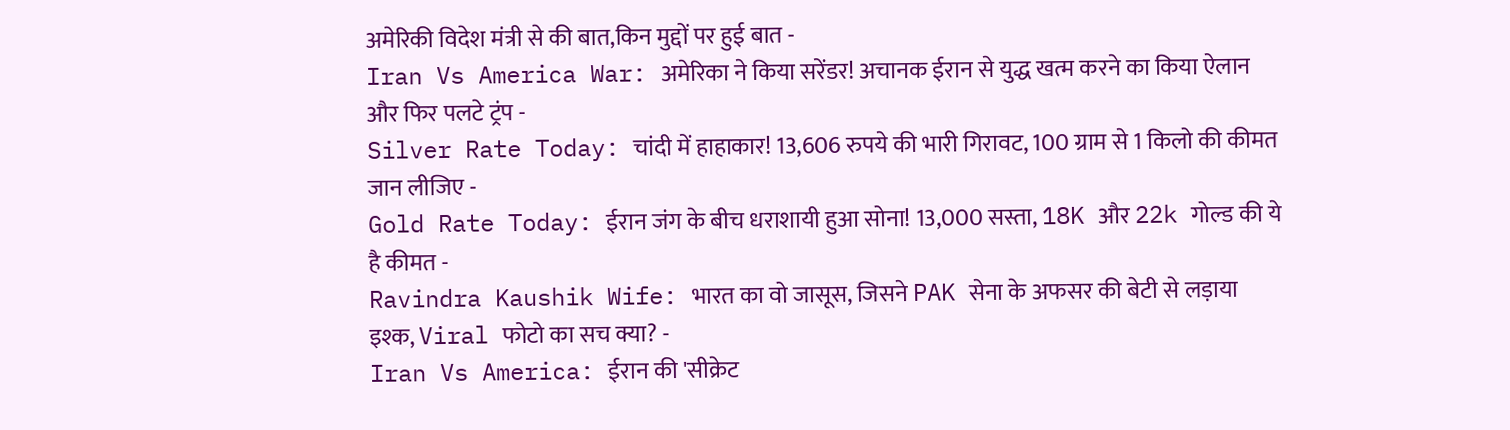अमेरिकी विदेश मंत्री से की बात,किन मुद्दों पर हुई बात -
Iran Vs America War: अमेरिका ने किया सरेंडर! अचानक ईरान से युद्ध खत्म करने का किया ऐलान और फिर पलटे ट्रंप -
Silver Rate Today: चांदी में हाहाकार! 13,606 रुपये की भारी गिरावट, 100 ग्राम से 1 किलो की कीमत जान लीजिए -
Gold Rate Today: ईरान जंग के बीच धराशायी हुआ सोना! 13,000 सस्ता, 18K और 22k गोल्ड की ये है कीमत -
Ravindra Kaushik Wife: भारत का वो जासूस, जिसने PAK सेना के अफसर की बेटी से लड़ाया इश्क, Viral फोटो का सच क्या? -
Iran Vs America: ईरान की 'सीक्रेट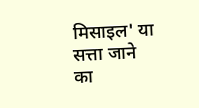मिसाइल' या सत्ता जाने का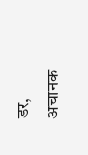डर, अचानक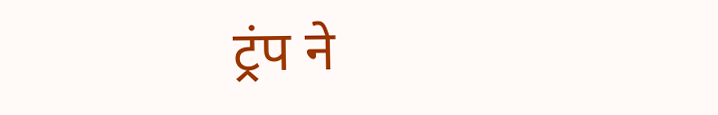ट्रंप ने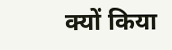क्यों किया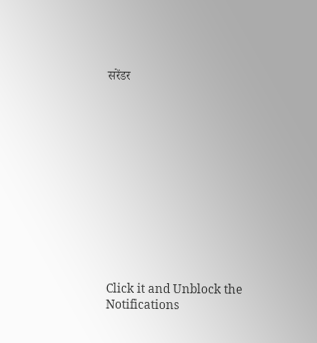सरेंडर












Click it and Unblock the Notifications